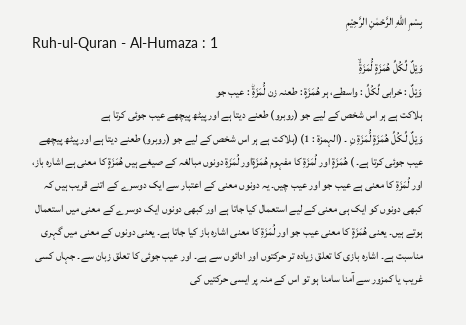بِسْمِ اللّٰهِ الرَّحْمٰنِ الرَّحِيْمِ
Ruh-ul-Quran - Al-Humaza : 1
وَیْلٌ لِّكُلِّ هُمَزَةٍ لُّمَزَةِۙ
وَيْلٌ : خرابی لِّكُلِّ : واسطے، ہر هُمَزَةٍ : طعنہ زن لُّمَزَةِۨ : عیب جو
ہلاکت ہے ہر اس شخص کے لیے جو (روبرو) طعنے دیتا ہے اور پیٹھ پیچھے عیب جوئی کرتا ہے
وَیْلٌ لِّـکُلِّ ھُمَزَۃٍ لُّمَزَۃِ نِ ۔ (الہمزۃ : 1) (ہلاکت ہے ہر اس شخص کے لیے جو (روبرو) طعنے دیتا ہے اور پیٹھ پیچھے عیب جوئی کرتا ہے۔ ) ھُمَزَۃٍ اور لُمَزَۃِ کا مفہوم ھُمَزَۃٍاور لُمَزَۃِ دونوں مبالغہ کے صیغے ہیں ھُمَزَۃٍ کا معنی ہے اشارہ باز، اور لُمَزَۃِ کا معنی ہے عیب جو اور عیب چیں۔ یہ دونوں معنی کے اعتبار سے ایک دوسرے کے اتنے قریب ہیں کہ کبھی دونوں کو ایک ہی معنی کے لیے استعمال کیا جاتا ہے اور کبھی دونوں ایک دوسرے کے معنی میں استعمال ہوتے ہیں۔ یعنی ھُمَزَۃٍ کا معنی عیب جو اور لُمَزَۃِ کا معنی اشارہ باز کیا جاتا ہے۔ یعنی دونوں کے معنی میں گہری مناسبت ہے۔ اشارہ بازی کا تعلق زیادہ تر حرکتوں اور ادائوں سے ہے۔ اور عیب جوئی کا تعلق زبان سے۔ جہاں کسی غریب یا کمزور سے آمنا سامنا ہو تو اس کے منہ پر ایسی حرکتیں کی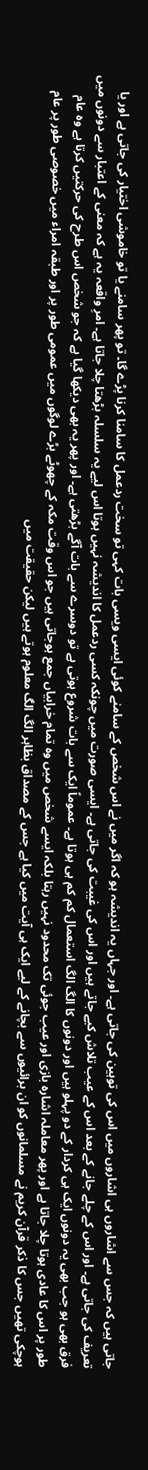جاتی ہیں کہ جس سے اشاروں ہی اشاروں میں اس کی توہین کی جاتی ہے۔ اور جہاں یہ اندیشہ ہو کہ اگر میں نے اس شخص کے سامنے کوئی ایسی ویسی بات کہی تو سخت ردعمل کا سامنا کرنا پڑے گا۔ تو پھر سامنے یا تو خاموشی اختیار کی جاتی ہے اور یا تعریف کی جاتی ہے۔ اور اس کے چلے جانے کے بعد اس کے عیب تلاش کیے جاتے ہیں اور اس کی غیبت کی جاتی ہے۔ ایسی صورت میں چونکہ کسی ردعمل کا اندیشہ نہیں ہوتا اس لیے یہ سلسلہ بڑھتا چلا جاتا ہے۔ امرِ واقعہ یہ ہے کہ معنی کے اعتبار سے دونوں میں فرق بھی ہو جب بھی یہ دونوں ایک ہی کردار کے دو پہلو ہیں اور دونوں کا الگ الگ استعمال کم کم ہی ہوتا ہے۔ عموماً ایک سے بات شروع ہوتی ہے تو دوسرے سے بات آگے بڑھتی ہے۔ اور پھر یہ بھی دیکھا گیا ہے کہ جو شخص اس طرح کی حرکتیں کرتا ہے وہ عام طور پر اس کا عادی ہوتا چلا جاتا ہے اور پھر معاملہ اشارہ بازی اور عیب جوئی تک محدود نہیں رہتا بلکہ ایسے شخص میں وہ تمام خرابیاں جمع ہوجاتی ہیں جو اس وقت مکہ کے چھوٹے بڑے لوگوں میں عمومی طور پر اور طبقہ امراء میں خصوصی طور پر عام ہوچکی تھیں جس کا ذکر قرآن کریم نے مسلمانوں کو ان برائیوں سے بچانے کے لیے ایک ہی آیت میں کیا ہے جس کے مصداق بظاہر الگ الگ معلوم ہوتے ہیں لیکن حقیقت میں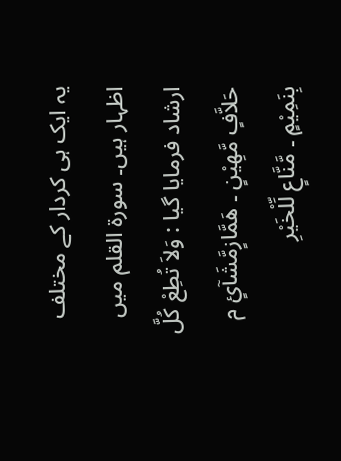یہ ایک ہی کردار کے مختلف اظہار ہیں۔ سورة القلم میں ارشاد فرمایا گیا : وَلاَ تُطِعْ کُلَّ حَلاَّفٍ مَّھِیْنٍ ۔ ھَمَّازٍمَّشَآئٍ م بِنَمِیْمٍ ۔ مَّنَّاعٍ لِّلْخَیْرِ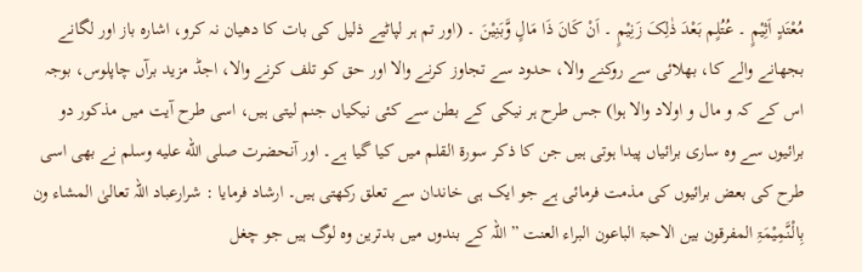مُعْتَدٍ اَثِیْمٍ ۔ عُتُلٍم بَعْدَ ذٰلِکَ زَنِیْمٍ ۔ اَنْ کَانَ ذَا مَالٍ وَّبَنِیْنَ ۔ (اور تم ہر لپاٹیے ذلیل کی بات کا دھیان نہ کرو، اشارہ باز اور لگانے بجھانے والے کا، بھلائی سے روکنے والا، حدود سے تجاوز کرنے والا اور حق کو تلف کرنے والا، اجڈ مزید برآں چاپلوس، بوجہ اس کے کہ و مال و اولاد والا ہوا) جس طرح ہر نیکی کے بطن سے کئی نیکیاں جنم لیتی ہیں، اسی طرح آیت میں مذکور دو برائیوں سے وہ ساری برائیاں پیدا ہوتی ہیں جن کا ذکر سورة القلم میں کیا گیا ہے۔ اور آنحضرت صلى الله عليه وسلم نے بھی اسی طرح کی بعض برائیوں کی مذمت فرمائی ہے جو ایک ہی خاندان سے تعلق رکھتی ہیں۔ ارشاد فرمایا : شرارعباد اللہ تعالیٰ المشاء ون بِالْـنَّمِیْمَۃِ المفرقون بین الاحبۃ الباعون البراء العنت ” اللہ کے بندوں میں بدترین وہ لوگ ہیں جو چغل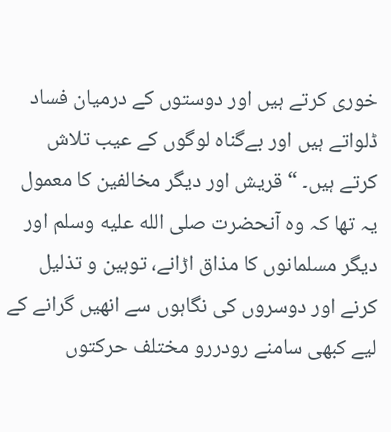خوری کرتے ہیں اور دوستوں کے درمیان فساد ڈلواتے ہیں اور بےگناہ لوگوں کے عیب تلاش کرتے ہیں۔ “ قریش اور دیگر مخالفین کا معمول یہ تھا کہ وہ آنحضرت صلى الله عليه وسلم اور دیگر مسلمانوں کا مذاق اڑانے، توہین و تذلیل کرنے اور دوسروں کی نگاہوں سے انھیں گرانے کے لیے کبھی سامنے رودررو مختلف حرکتوں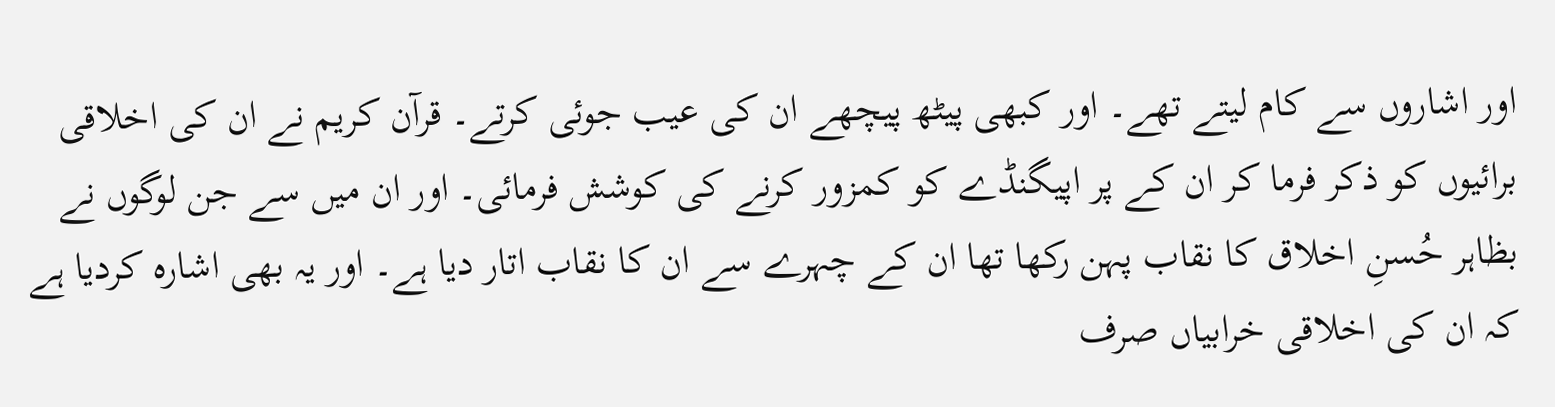اور اشاروں سے کام لیتے تھے۔ اور کبھی پیٹھ پیچھے ان کی عیب جوئی کرتے۔ قرآن کریم نے ان کی اخلاقی برائیوں کو ذکر فرما کر ان کے پر اپیگنڈے کو کمزور کرنے کی کوشش فرمائی۔ اور ان میں سے جن لوگوں نے بظاہر حُسنِ اخلاق کا نقاب پہن رکھا تھا ان کے چہرے سے ان کا نقاب اتار دیا ہے۔ اور یہ بھی اشارہ کردیا ہے کہ ان کی اخلاقی خرابیاں صرف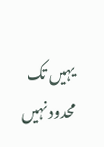یہیں تک محدود نہیں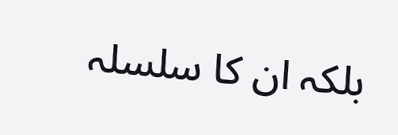بلکہ ان کا سلسلہ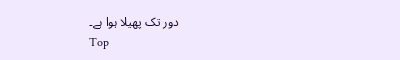دور تک پھیلا ہوا ہے۔
Top